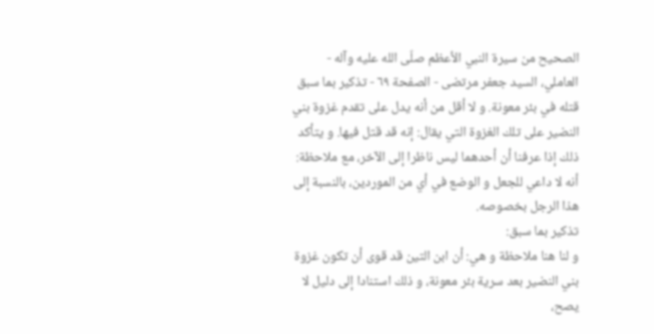الصحيح من سيرة النبي الأعظم صلّى الله عليه وآله - العاملي، السيد جعفر مرتضى - الصفحة ٦٩ - تذكير بما سبق
قتله في بئر معونة. و لا أقل من أنه يدل على تقدم غزوة بني النضير على تلك الغزوة التي يقال: إنه قد قتل فيها. و يتأكد ذلك إذا عرفنا أن أحدهما ليس ناظرا إلى الآخر، مع ملاحظة: أنه لا داعي للجعل و الوضع في أي من الموردين، بالنسبة إلى هذا الرجل بخصوصه.
تذكير بما سبق:
و لنا هنا ملاحظة و هي: أن ابن التين قد قوى أن تكون غزوة بني النضير بعد سرية بئر معونة، و ذلك استنادا إلى دليل لا يصح،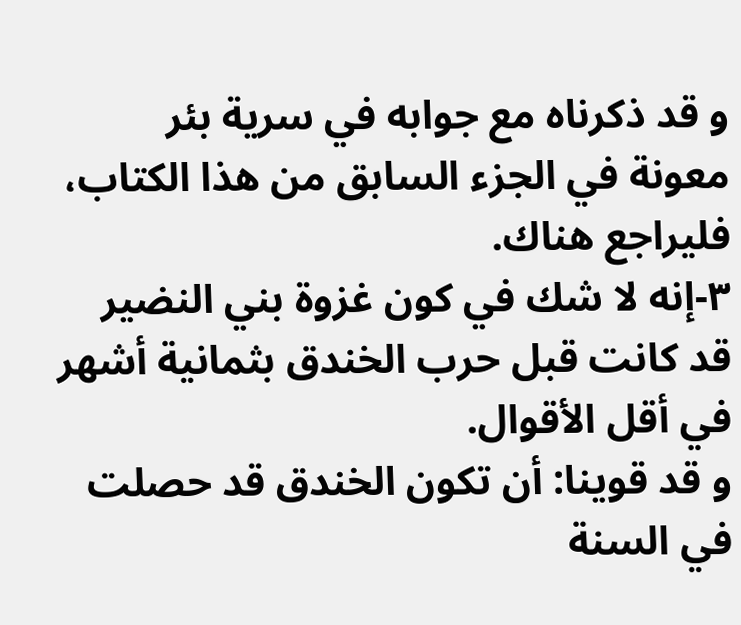و قد ذكرناه مع جوابه في سرية بئر معونة في الجزء السابق من هذا الكتاب، فليراجع هناك.
٣-إنه لا شك في كون غزوة بني النضير قد كانت قبل حرب الخندق بثمانية أشهر في أقل الأقوال.
و قد قوينا: أن تكون الخندق قد حصلت في السنة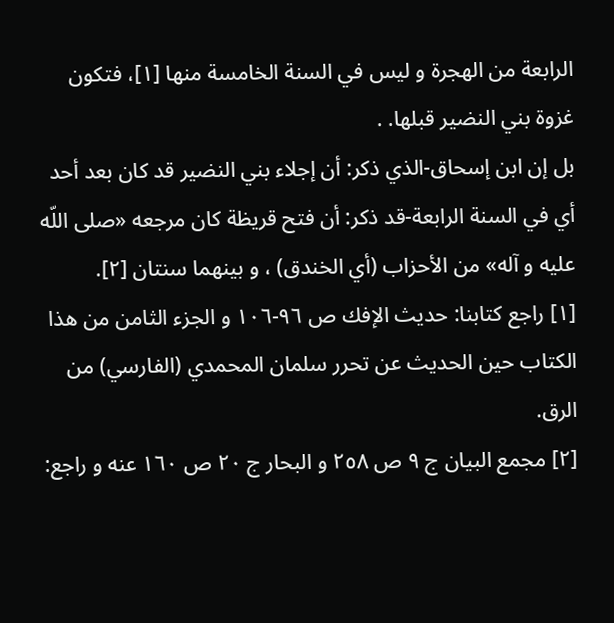الرابعة من الهجرة و ليس في السنة الخامسة منها [١]، فتكون غزوة بني النضير قبلها. .
بل إن ابن إسحاق-الذي ذكر: أن إجلاء بني النضير قد كان بعد أحد أي في السنة الرابعة-قد ذكر: أن فتح قريظة كان مرجعه «صلى اللّه عليه و آله» من الأحزاب (أي الخندق) ، و بينهما سنتان [٢].
[١] راجع كتابنا: حديث الإفك ص ٩٦-١٠٦ و الجزء الثامن من هذا الكتاب حين الحديث عن تحرر سلمان المحمدي (الفارسي) من الرق.
[٢] مجمع البيان ج ٩ ص ٢٥٨ و البحار ج ٢٠ ص ١٦٠ عنه و راجع: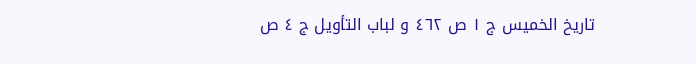تاريخ الخميس ج ١ ص ٤٦٢ و لباب التأويل ج ٤ ص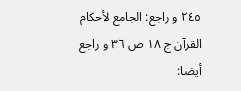٢٤٥ و راجع: الجامع لأحكام القرآن ج ١٨ ص ٣٦ و راجع أيضا: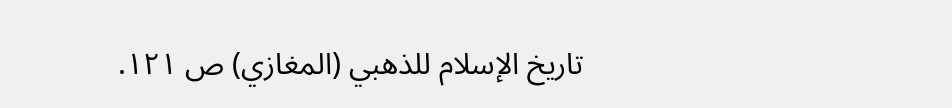تاريخ الإسلام للذهبي (المغازي) ص ١٢١.